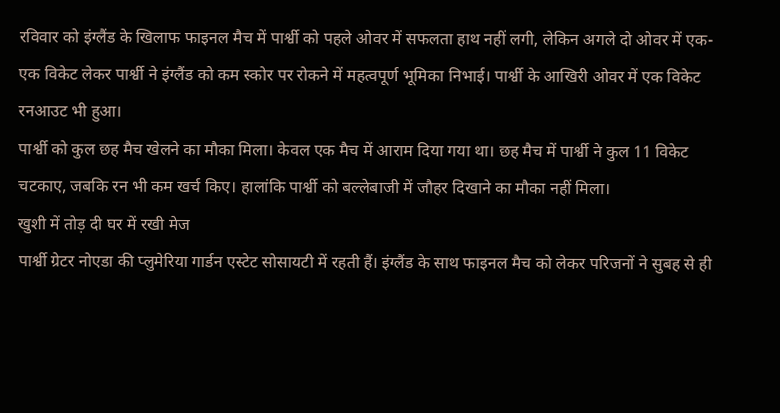रविवार को इंग्लैंड के खिलाफ फाइनल मैच में पार्श्वी को पहले ओवर में सफलता हाथ नहीं लगी, लेकिन अगले दो ओवर में एक-एक विकेट लेकर पार्श्वी ने इंग्लैंड को कम स्कोर पर रोकने में महत्वपूर्ण भूमिका निभाई। पार्श्वी के आखिरी ओवर में एक विकेट रनआउट भी हुआ।
पार्श्वी को कुल छह मैच खेलने का मौका मिला। केवल एक मैच में आराम दिया गया था। छह मैच में पार्श्वी ने कुल 11 विकेट चटकाए, जबकि रन भी कम खर्च किए। हालांकि पार्श्वी को बल्लेबाजी में जौहर दिखाने का मौका नहीं मिला।
खुशी में तोड़ दी घर में रखी मेज
पार्श्वी ग्रेटर नोएडा की प्लुमेरिया गार्डन एस्टेट सोसायटी में रहती हैं। इंग्लैंड के साथ फाइनल मैच को लेकर परिजनों ने सुबह से ही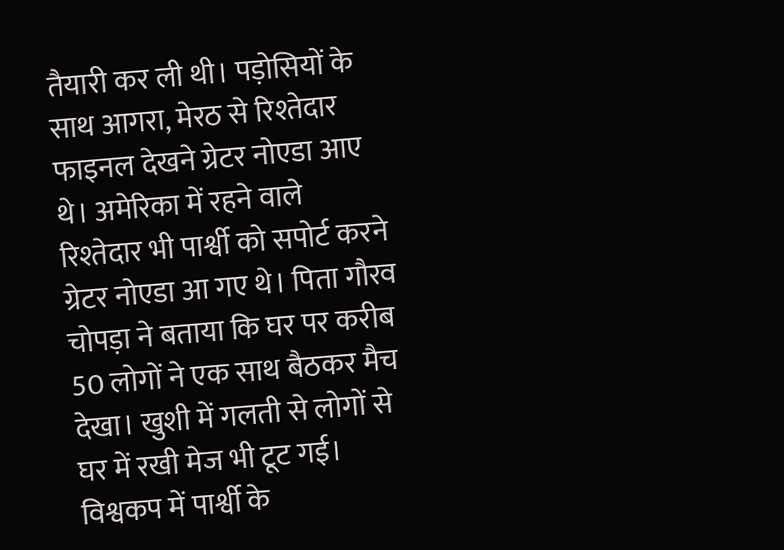तैयारी कर ली थी। पड़ोसियों के साथ आगरा, मेरठ से रिश्तेदार फाइनल देखने ग्रेटर नोएडा आए थे। अमेरिका में रहने वाले रिश्तेदार भी पार्श्वी को सपोर्ट करने ग्रेटर नोएडा आ गए थे। पिता गौरव चोपड़ा ने बताया कि घर पर करीब 50 लोगों ने एक साथ बैठकर मैच देखा। खुशी में गलती से लोगों से घर में रखी मेज भी टूट गई।
विश्वकप में पार्श्वी के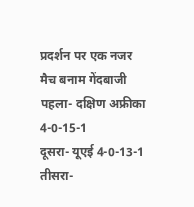प्रदर्शन पर एक नजर
मैच बनाम गेंदबाजी
पहला- दक्षिण अफ्रीका 4-0-15-1
दूसरा- यूएई 4-0-13-1
तीसरा-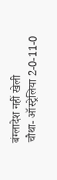बंग्लादेश नहीं खेली
चौथा- ऑस्ट्रेलिया 2-0-11-0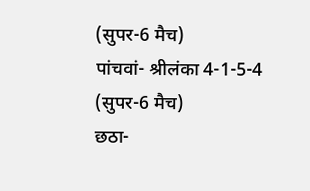(सुपर-6 मैच)
पांचवां- श्रीलंका 4-1-5-4 (सुपर-6 मैच)
छठा-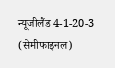न्यूजीलैंड 4-1-20-3 (सेमीफाइनल)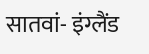सातवां- इंग्लैंड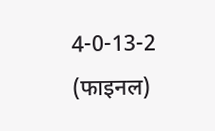4-0-13-2 (फाइनल)